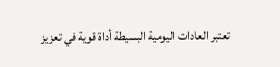تعتبر العادات اليومية البسيطة أداة قوية في تعزيز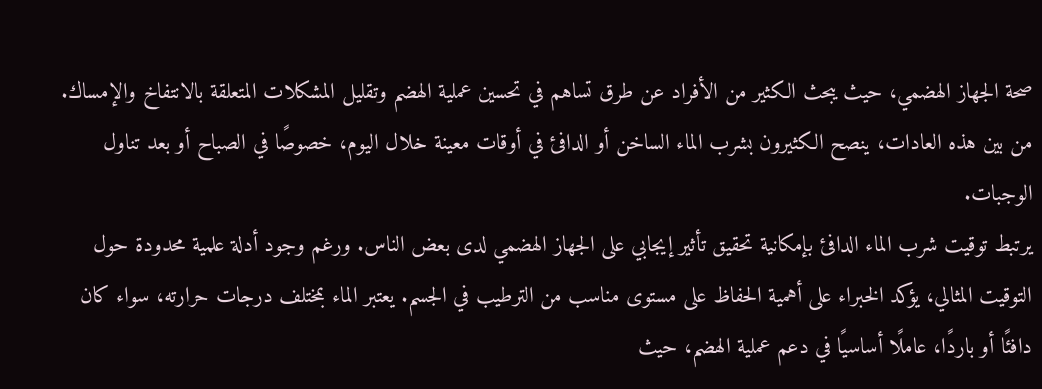صحة الجهاز الهضمي، حيث يبحث الكثير من الأفراد عن طرق تساهم في تحسين عملية الهضم وتقليل المشكلات المتعلقة بالانتفاخ والإمساك. من بين هذه العادات، ينصح الكثيرون بشرب الماء الساخن أو الدافئ في أوقات معينة خلال اليوم، خصوصًا في الصباح أو بعد تناول الوجبات.
يرتبط توقيت شرب الماء الدافئ بإمكانية تحقيق تأثير إيجابي على الجهاز الهضمي لدى بعض الناس. ورغم وجود أدلة علمية محدودة حول التوقيت المثالي، يؤكد الخبراء على أهمية الحفاظ على مستوى مناسب من الترطيب في الجسم. يعتبر الماء بمختلف درجات حرارته، سواء كان دافئًا أو باردًا، عاملًا أساسيًا في دعم عملية الهضم، حيث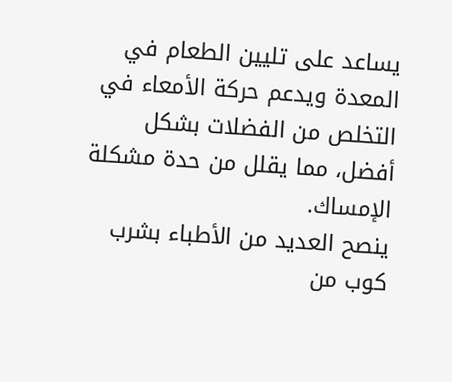يساعد على تليين الطعام في المعدة ويدعم حركة الأمعاء في التخلص من الفضلات بشكل أفضل، مما يقلل من حدة مشكلة الإمساك.
ينصح العديد من الأطباء بشرب كوب من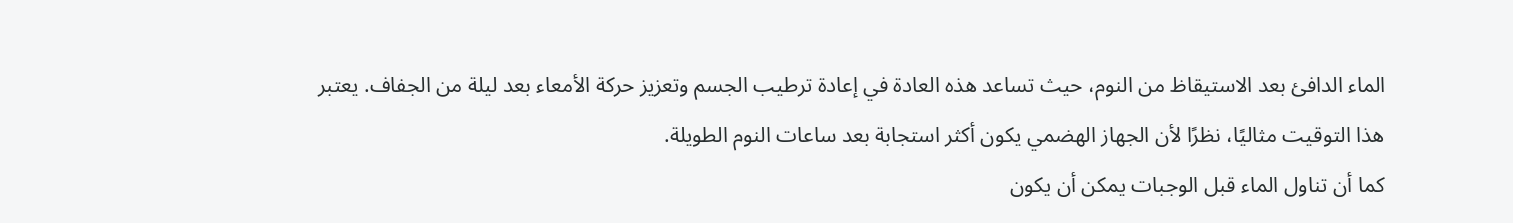الماء الدافئ بعد الاستيقاظ من النوم، حيث تساعد هذه العادة في إعادة ترطيب الجسم وتعزيز حركة الأمعاء بعد ليلة من الجفاف. يعتبر هذا التوقيت مثاليًا، نظرًا لأن الجهاز الهضمي يكون أكثر استجابة بعد ساعات النوم الطويلة.
كما أن تناول الماء قبل الوجبات يمكن أن يكون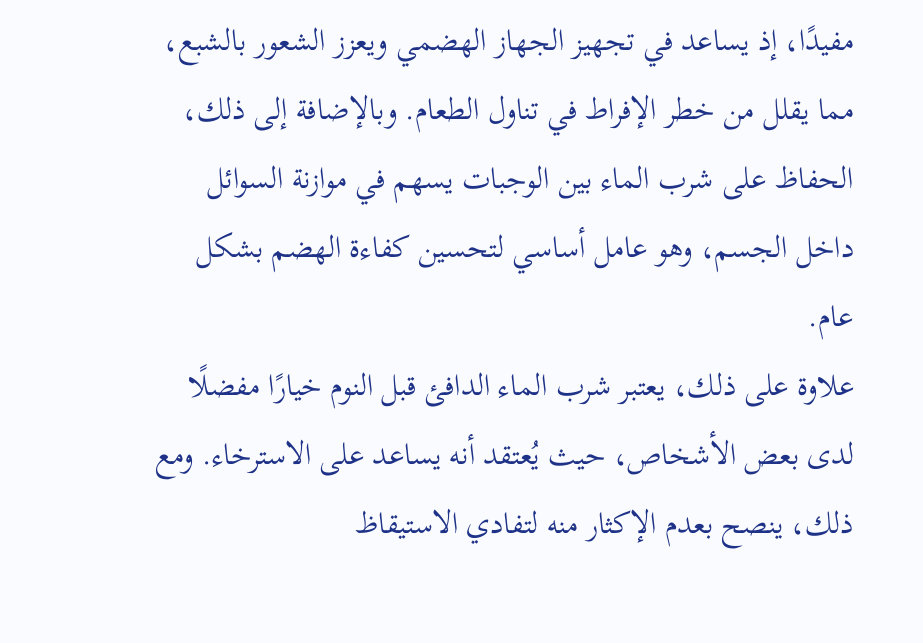مفيدًا، إذ يساعد في تجهيز الجهاز الهضمي ويعزز الشعور بالشبع، مما يقلل من خطر الإفراط في تناول الطعام. وبالإضافة إلى ذلك، الحفاظ على شرب الماء بين الوجبات يسهم في موازنة السوائل داخل الجسم، وهو عامل أساسي لتحسين كفاءة الهضم بشكل عام.
علاوة على ذلك، يعتبر شرب الماء الدافئ قبل النوم خيارًا مفضلًا لدى بعض الأشخاص، حيث يُعتقد أنه يساعد على الاسترخاء. ومع ذلك، ينصح بعدم الإكثار منه لتفادي الاستيقاظ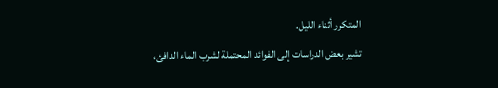المتكرر أثناء الليل.
تشير بعض الدراسات إلى الفوائد المحتملة لشرب الماء الدافئ،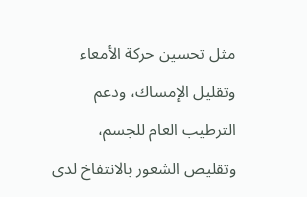مثل تحسين حركة الأمعاء وتقليل الإمساك، ودعم الترطيب العام للجسم، وتقليص الشعور بالانتفاخ لدى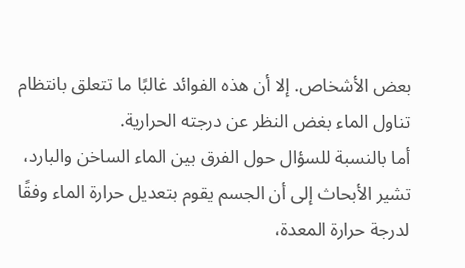بعض الأشخاص. إلا أن هذه الفوائد غالبًا ما تتعلق بانتظام تناول الماء بغض النظر عن درجته الحرارية.
أما بالنسبة للسؤال حول الفرق بين الماء الساخن والبارد، تشير الأبحاث إلى أن الجسم يقوم بتعديل حرارة الماء وفقًا لدرجة حرارة المعدة،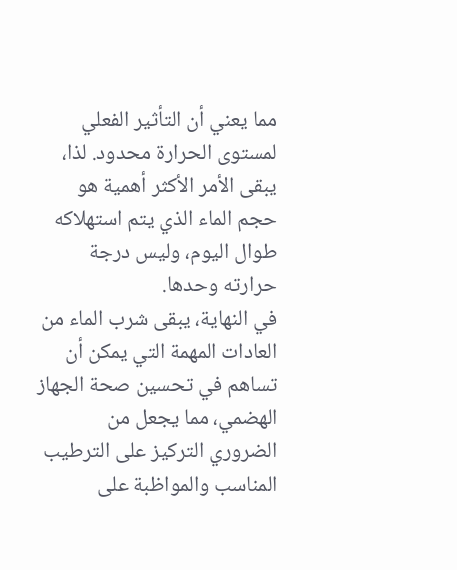مما يعني أن التأثير الفعلي لمستوى الحرارة محدود. لذا، يبقى الأمر الأكثر أهمية هو حجم الماء الذي يتم استهلاكه طوال اليوم، وليس درجة حرارته وحدها.
في النهاية، يبقى شرب الماء من العادات المهمة التي يمكن أن تساهم في تحسين صحة الجهاز الهضمي، مما يجعل من الضروري التركيز على الترطيب المناسب والمواظبة على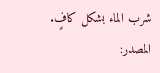شرب الماء بشكل كافٍ. المصدر: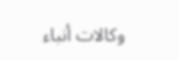وكالات أنباء